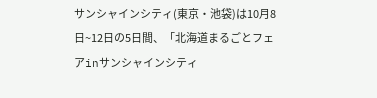サンシャインシティ(東京・池袋)は10月8日~12日の5日間、「北海道まるごとフェアinサンシャインシティ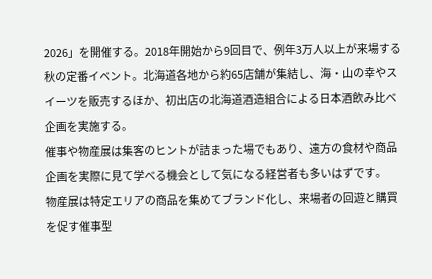2026」を開催する。2018年開始から9回目で、例年3万人以上が来場する秋の定番イベント。北海道各地から約65店舗が集結し、海・山の幸やスイーツを販売するほか、初出店の北海道酒造組合による日本酒飲み比べ企画を実施する。
催事や物産展は集客のヒントが詰まった場でもあり、遠方の食材や商品企画を実際に見て学べる機会として気になる経営者も多いはずです。
物産展は特定エリアの商品を集めてブランド化し、来場者の回遊と購買を促す催事型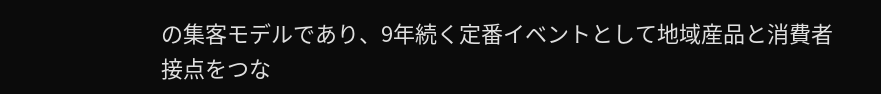の集客モデルであり、9年続く定番イベントとして地域産品と消費者接点をつな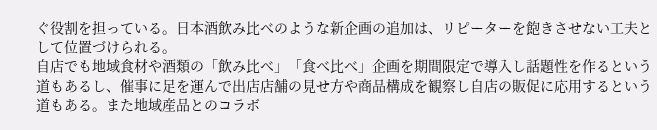ぐ役割を担っている。日本酒飲み比べのような新企画の追加は、リピーターを飽きさせない工夫として位置づけられる。
自店でも地域食材や酒類の「飲み比べ」「食べ比べ」企画を期間限定で導入し話題性を作るという道もあるし、催事に足を運んで出店店舗の見せ方や商品構成を観察し自店の販促に応用するという道もある。また地域産品とのコラボ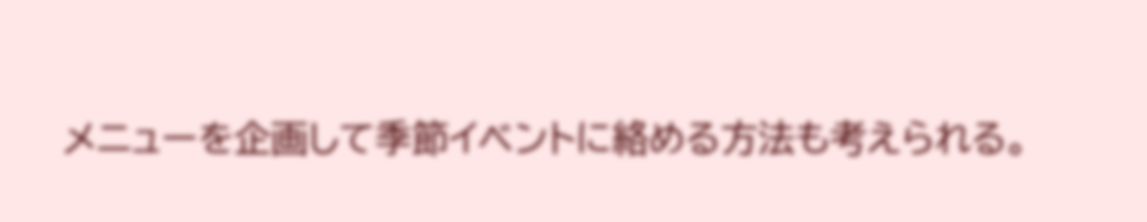メニューを企画して季節イベントに絡める方法も考えられる。